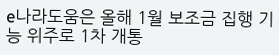e나라도움은 올해 1월 보조금 집행 기능 위주로 1차 개통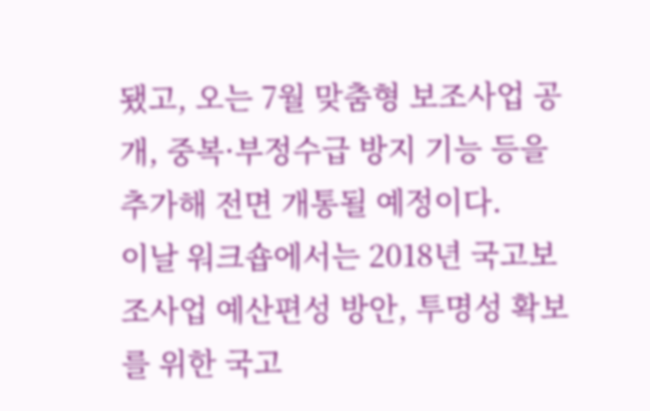됐고, 오는 7월 맞춤형 보조사업 공개, 중복·부정수급 방지 기능 등을 추가해 전면 개통될 예정이다.
이날 워크숍에서는 2018년 국고보조사업 예산편성 방안, 투명성 확보를 위한 국고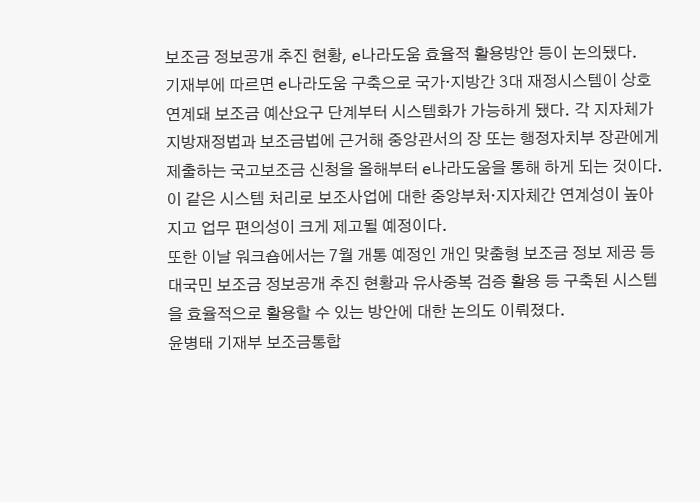보조금 정보공개 추진 현황, e나라도움 효율적 활용방안 등이 논의됐다.
기재부에 따르면 e나라도움 구축으로 국가·지방간 3대 재정시스템이 상호 연계돼 보조금 예산요구 단계부터 시스템화가 가능하게 됐다. 각 지자체가 지방재정법과 보조금법에 근거해 중앙관서의 장 또는 행정자치부 장관에게 제출하는 국고보조금 신청을 올해부터 e나라도움을 통해 하게 되는 것이다.
이 같은 시스템 처리로 보조사업에 대한 중앙부처·지자체간 연계성이 높아지고 업무 편의성이 크게 제고될 예정이다.
또한 이날 워크숍에서는 7월 개통 예정인 개인 맞춤형 보조금 정보 제공 등 대국민 보조금 정보공개 추진 현황과 유사중복 검증 활용 등 구축된 시스템을 효율적으로 활용할 수 있는 방안에 대한 논의도 이뤄졌다.
윤병태 기재부 보조금통합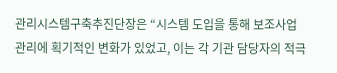관리시스템구축추진단장은 “시스템 도입을 통해 보조사업 관리에 획기적인 변화가 있었고, 이는 각 기관 담당자의 적극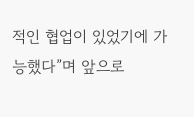적인 협업이 있었기에 가능했다”며 앞으로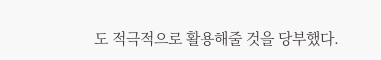도 적극적으로 활용해줄 것을 당부했다.